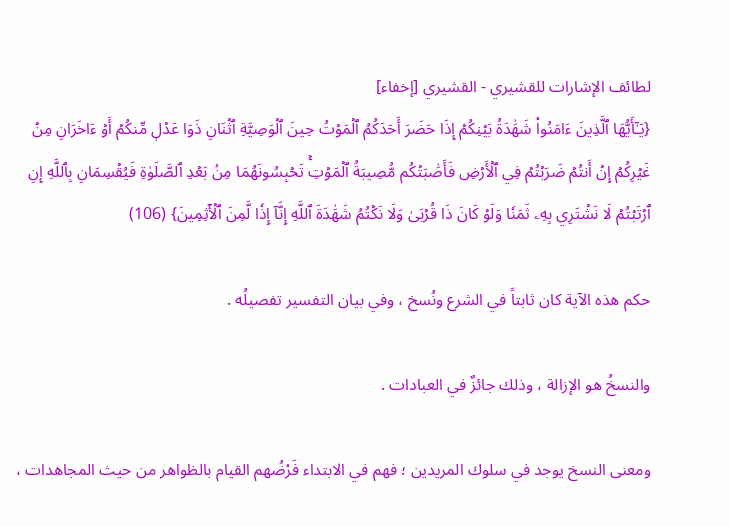لطائف الإشارات للقشيري - القشيري [إخفاء]
{يَـٰٓأَيُّهَا ٱلَّذِينَ ءَامَنُواْ شَهَٰدَةُ بَيۡنِكُمۡ إِذَا حَضَرَ أَحَدَكُمُ ٱلۡمَوۡتُ حِينَ ٱلۡوَصِيَّةِ ٱثۡنَانِ ذَوَا عَدۡلٖ مِّنكُمۡ أَوۡ ءَاخَرَانِ مِنۡ غَيۡرِكُمۡ إِنۡ أَنتُمۡ ضَرَبۡتُمۡ فِي ٱلۡأَرۡضِ فَأَصَٰبَتۡكُم مُّصِيبَةُ ٱلۡمَوۡتِۚ تَحۡبِسُونَهُمَا مِنۢ بَعۡدِ ٱلصَّلَوٰةِ فَيُقۡسِمَانِ بِٱللَّهِ إِنِ ٱرۡتَبۡتُمۡ لَا نَشۡتَرِي بِهِۦ ثَمَنٗا وَلَوۡ كَانَ ذَا قُرۡبَىٰ وَلَا نَكۡتُمُ شَهَٰدَةَ ٱللَّهِ إِنَّآ إِذٗا لَّمِنَ ٱلۡأٓثِمِينَ} (106)

حكم هذه الآية كان ثابتاً في الشرع ونُسخ ، وفي بيان التفسير تفصيلُه .

والنسخُ هو الإزالة ، وذلك جائزٌ في العبادات .

ومعنى النسخ يوجد في سلوك المريدين ؛ فهم في الابتداء فَرْضُهم القيام بالظواهر من حيث المجاهدات ،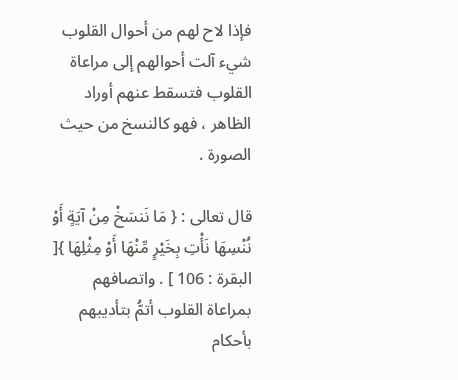فإذا لاح لهم من أحوال القلوب شيء آلت أحوالهم إلى مراعاة القلوب فتسقط عنهم أوراد الظاهر ، فهو كالنسخ من حيث الصورة .

قال تعالى : { مَا نَنسَخْ مِنْ آيَةٍ أَوْ نُنْسِهَا نَأْتِ بِخَيْرٍ مِّنْهَا أَوْ مِثْلِهَا }[ البقرة : 106 ] . واتصافهم بمراعاة القلوب أتمُّ بتأديبهم بأحكام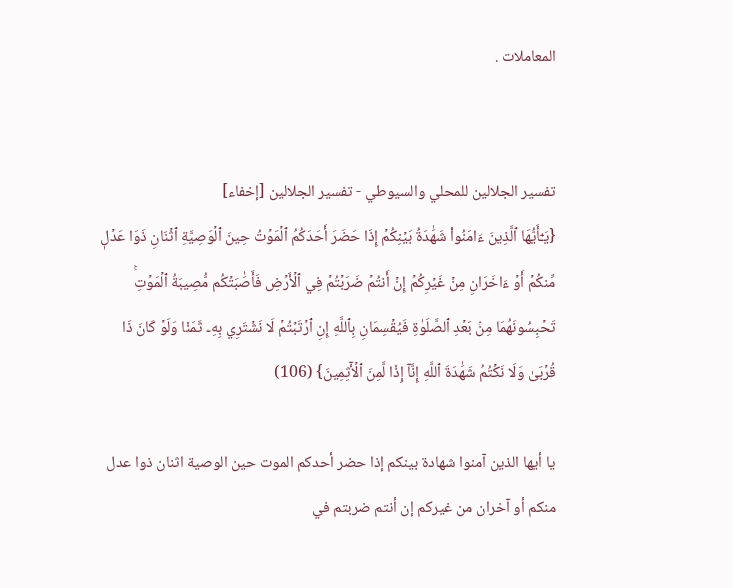المعاملات .


تفسير الجلالين للمحلي والسيوطي - تفسير الجلالين [إخفاء]
{يَـٰٓأَيُّهَا ٱلَّذِينَ ءَامَنُواْ شَهَٰدَةُ بَيۡنِكُمۡ إِذَا حَضَرَ أَحَدَكُمُ ٱلۡمَوۡتُ حِينَ ٱلۡوَصِيَّةِ ٱثۡنَانِ ذَوَا عَدۡلٖ مِّنكُمۡ أَوۡ ءَاخَرَانِ مِنۡ غَيۡرِكُمۡ إِنۡ أَنتُمۡ ضَرَبۡتُمۡ فِي ٱلۡأَرۡضِ فَأَصَٰبَتۡكُم مُّصِيبَةُ ٱلۡمَوۡتِۚ تَحۡبِسُونَهُمَا مِنۢ بَعۡدِ ٱلصَّلَوٰةِ فَيُقۡسِمَانِ بِٱللَّهِ إِنِ ٱرۡتَبۡتُمۡ لَا نَشۡتَرِي بِهِۦ ثَمَنٗا وَلَوۡ كَانَ ذَا قُرۡبَىٰ وَلَا نَكۡتُمُ شَهَٰدَةَ ٱللَّهِ إِنَّآ إِذٗا لَّمِنَ ٱلۡأٓثِمِينَ} (106)

يا أيها الذين آمنوا شهادة بينكم إذا حضر أحدكم الموت حين الوصية اثنان ذوا عدل منكم أو آخران من غيركم إن أنتم ضربتم في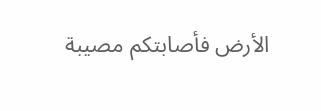الأرض فأصابتكم مصيبة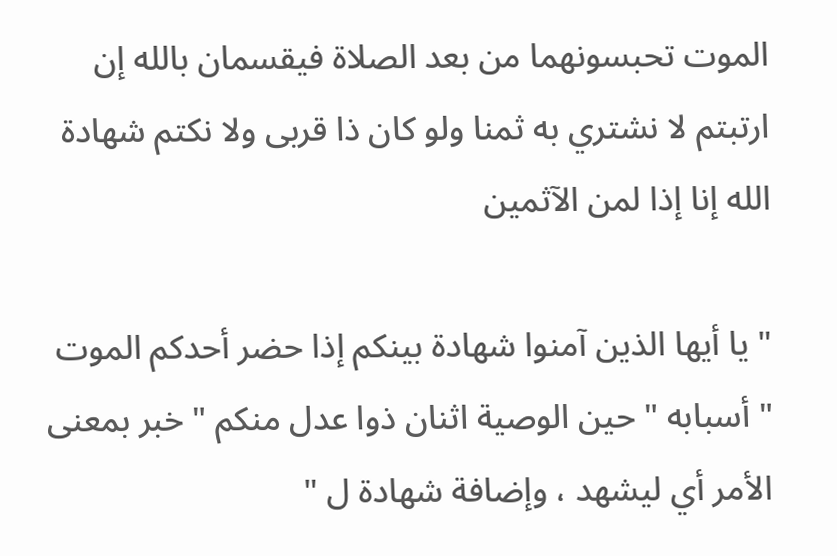الموت تحبسونهما من بعد الصلاة فيقسمان بالله إن ارتبتم لا نشتري به ثمنا ولو كان ذا قربى ولا نكتم شهادة الله إنا إذا لمن الآثمين

" يا أيها الذين آمنوا شهادة بينكم إذا حضر أحدكم الموت " أسبابه " حين الوصية اثنان ذوا عدل منكم " خبر بمعنى الأمر أي ليشهد ، وإضافة شهادة ل "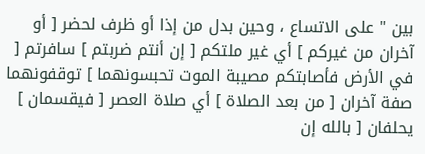بين " على الاتساع ، وحين بدل من إذا أو ظرف لحضر [ أو آخران من غيركم ] أي غير ملتكم [ إن أنتم ضربتم ] سافرتم [ في الأرض فأصابتكم مصيبة الموت تحبسونهما ] توقفونهما صفة آخران [ من بعد الصلاة ] أي صلاة العصر [ فيقسمان ] يحلفان [ بالله إن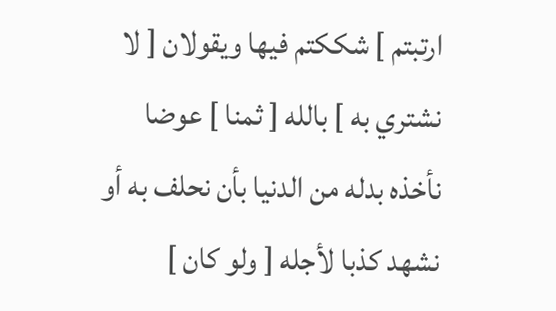ارتبتم ] شككتم فيها ويقولان [ لا نشتري به ] بالله [ ثمنا ] عوضا نأخذه بدله من الدنيا بأن نحلف به أو نشهد كذبا لأجله [ ولو كان ]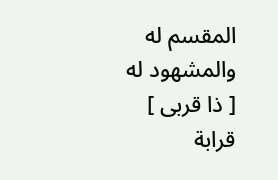المقسم له والمشهود له [ ذا قربى ] قرابة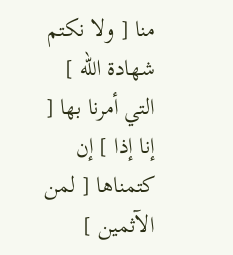منا [ ولا نكتم شهادة الله ] التي أمرنا بها [ إنا إذا ] إن كتمناها [ لمن الآثمين ]